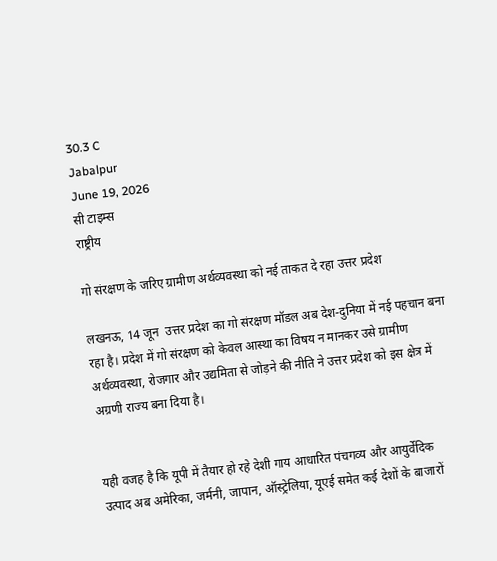30.3 C
Jabalpur
June 19, 2026
सी टाइम्स
राष्ट्रीय

गो संरक्षण के जरिए ग्रामीण अर्थव्यवस्था को नई ताकत दे रहा उत्तर प्रदेश

लखनऊ, 14 जून  उत्तर प्रदेश का गो संरक्षण मॉडल अब देश-दुनिया में नई पहचान बना रहा है। प्रदेश में गो संरक्षण को केवल आस्था का विषय न मानकर उसे ग्रामीण अर्थव्यवस्था, रोजगार और उद्यमिता से जोड़ने की नीति ने उत्तर प्रदेश को इस क्षेत्र में अग्रणी राज्य बना दिया है।


यही वजह है कि यूपी में तैयार हो रहे देशी गाय आधारित पंचगव्य और आयुर्वेदिक उत्पाद अब अमेरिका, जर्मनी, जापान, ऑस्ट्रेलिया, यूएई समेत कई देशों के बाजारों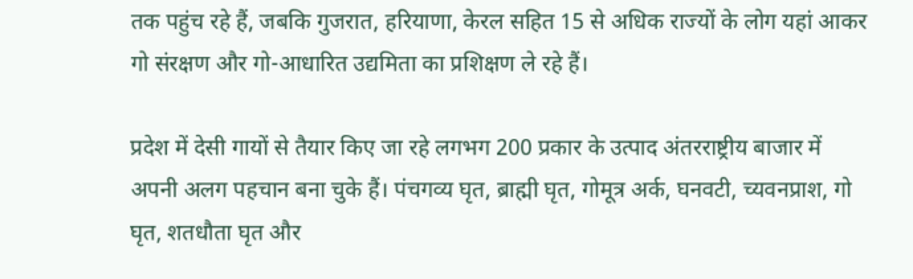तक पहुंच रहे हैं, जबकि गुजरात, हरियाणा, केरल सहित 15 से अधिक राज्यों के लोग यहां आकर गो संरक्षण और गो-आधारित उद्यमिता का प्रशिक्षण ले रहे हैं।

प्रदेश में देसी गायों से तैयार किए जा रहे लगभग 200 प्रकार के उत्पाद अंतरराष्ट्रीय बाजार में अपनी अलग पहचान बना चुके हैं। पंचगव्य घृत, ब्राह्मी घृत, गोमूत्र अर्क, घनवटी, च्यवनप्राश, गो घृत, शतधौता घृत और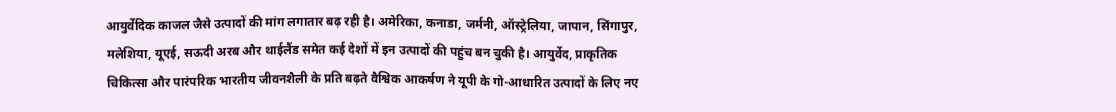आयुर्वेदिक काजल जैसे उत्पादों की मांग लगातार बढ़ रही है। अमेरिका, कनाडा, जर्मनी, ऑस्ट्रेलिया, जापान, सिंगापुर, मलेशिया, यूएई, सऊदी अरब और थाईलैंड समेत कई देशों में इन उत्पादों की पहुंच बन चुकी है। आयुर्वेद, प्राकृतिक चिकित्सा और पारंपरिक भारतीय जीवनशैली के प्रति बढ़ते वैश्विक आकर्षण ने यूपी के गो-आधारित उत्पादों के लिए नए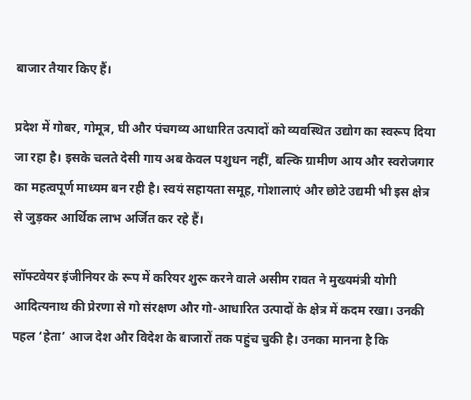बाजार तैयार किए हैं।

प्रदेश में गोबर, गोमूत्र, घी और पंचगव्य आधारित उत्पादों को व्यवस्थित उद्योग का स्वरूप दिया जा रहा है। इसके चलते देसी गाय अब केवल पशुधन नहीं, बल्कि ग्रामीण आय और स्वरोजगार का महत्वपूर्ण माध्यम बन रही है। स्वयं सहायता समूह, गोशालाएं और छोटे उद्यमी भी इस क्षेत्र से जुड़कर आर्थिक लाभ अर्जित कर रहे हैं।

सॉफ्टवेयर इंजीनियर के रूप में करियर शुरू करने वाले असीम रावत ने मुख्यमंत्री योगी आदित्यनाथ की प्रेरणा से गो संरक्षण और गो-आधारित उत्पादों के क्षेत्र में कदम रखा। उनकी पहल ‘हेता’ आज देश और विदेश के बाजारों तक पहुंच चुकी है। उनका मानना है कि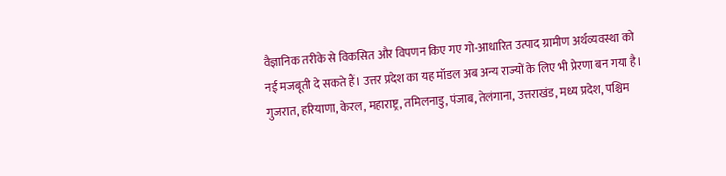वैज्ञानिक तरीके से विकसित और विपणन किए गए गो-आधारित उत्पाद ग्रामीण अर्थव्यवस्था को नई मजबूती दे सकते हैं। उत्तर प्रदेश का यह मॉडल अब अन्य राज्यों के लिए भी प्रेरणा बन गया है। गुजरात, हरियाणा, केरल, महाराष्ट्र, तमिलनाडु, पंजाब, तेलंगाना, उत्तराखंड, मध्य प्रदेश, पश्चिम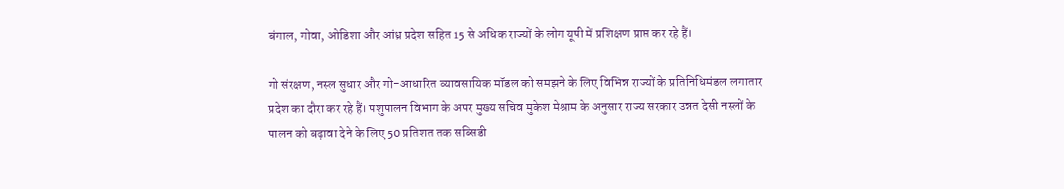बंगाल, गोवा, ओडिशा और आंध्र प्रदेश सहित 15 से अधिक राज्यों के लोग यूपी में प्रशिक्षण प्राप्त कर रहे हैं।

गो संरक्षण, नस्ल सुधार और गो-आधारित व्यावसायिक मॉडल को समझने के लिए विभिन्न राज्यों के प्रतिनिधिमंडल लगातार प्रदेश का दौरा कर रहे हैं। पशुपालन विभाग के अपर मुख्य सचिव मुकेश मेश्राम के अनुसार राज्य सरकार उन्नत देसी नस्लों के पालन को बढ़ावा देने के लिए 50 प्रतिशत तक सब्सिडी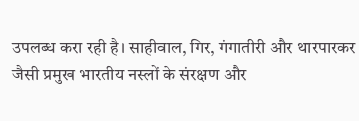उपलब्ध करा रही है। साहीवाल, गिर, गंगातीरी और थारपारकर जैसी प्रमुख भारतीय नस्लों के संरक्षण और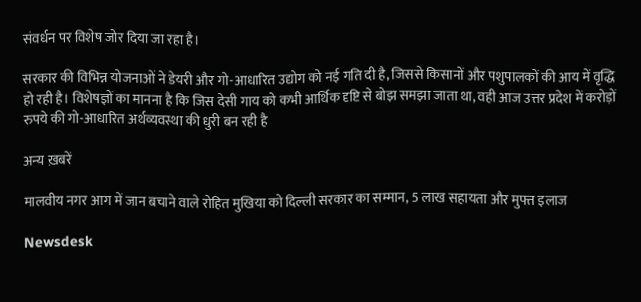संवर्धन पर विशेष जोर दिया जा रहा है।

सरकार की विभिन्न योजनाओं ने डेयरी और गो-आधारित उद्योग को नई गति दी है, जिससे किसानों और पशुपालकों की आय में वृद्धि हो रही है। विशेषज्ञों का मानना है कि जिस देसी गाय को कभी आर्थिक दृष्टि से बोझ समझा जाता था, वही आज उत्तर प्रदेश में करोड़ों रुपये की गो-आधारित अर्थव्यवस्था की धुरी बन रही है

अन्य ख़बरें

मालवीय नगर आग में जान बचाने वाले रोहित मुखिया को दिल्ली सरकार का सम्मान, 5 लाख सहायता और मुफ्त इलाज

Newsdesk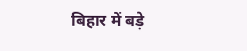बिहार में बड़े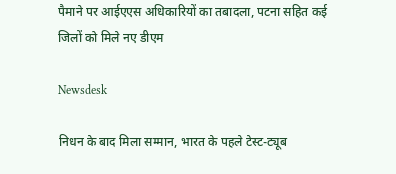पैमाने पर आईएएस अधिकारियों का तबादला, पटना सहित कई जिलों को मिले नए डीएम

Newsdesk

निधन के बाद मिला सम्मान, भारत के पहले टेस्ट-ट्यूब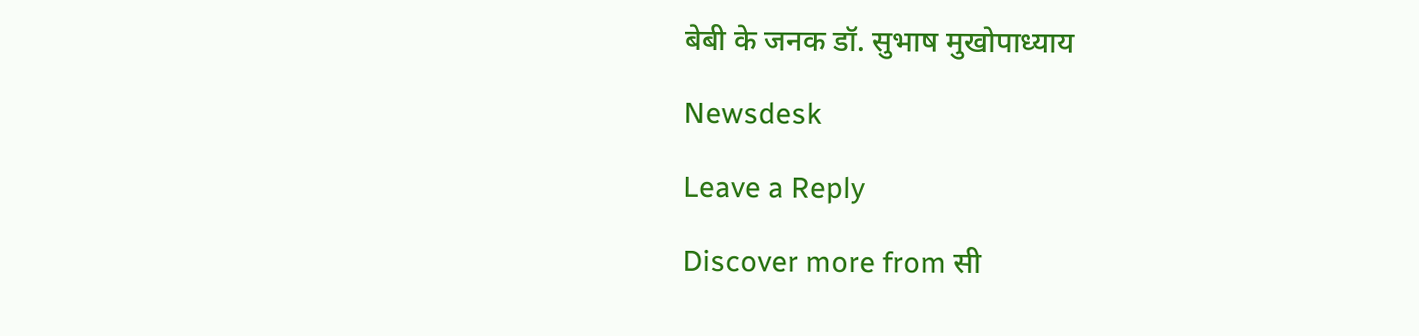बेबी के जनक डॉ. सुभाष मुखोपाध्याय

Newsdesk

Leave a Reply

Discover more from सी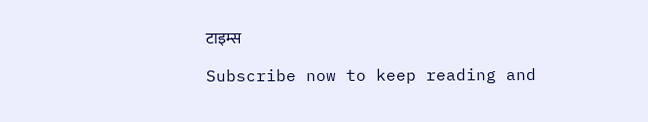टाइम्स

Subscribe now to keep reading and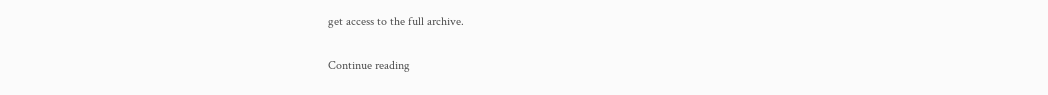get access to the full archive.

Continue reading